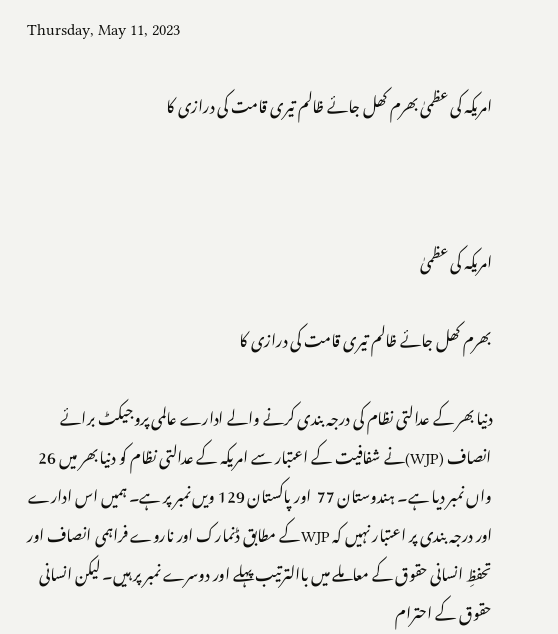Thursday, May 11, 2023

امریکہ کی عظمیٰ بھرم کھل جائے ظالم تیری قامت کی درازی کا



امریکہ کی عظمیٰ

بھرم کھل جائے ظالم تیری قامت کی درازی کا

دنیا بھر کے عدالتی نظام کی درجہ بندی کرنے والے ادارے عالمی پروجیکٹ برائے انصاف (WJP)نے شفافیت کے اعتبار سے امریکہ کے عدالتی نظام کو دنیا بھر میں 26 واں نمبر دیا ہے۔ ہندوستان 77  اور پاکستان 129 ویں نمبر پر ہے۔ ہمیں اس ادارے اور درجہ بندی پر اعتبار نہیں کہ WJPکے مطابق ڈنمارک اور ناروے فراہمی انصاف اور تحفظِ انسانی حقوق کے معاملے میں باالترتیب پہلے اور دوسرے نمبر پر ہیں۔ لیکن انسانی حقوق کے احترام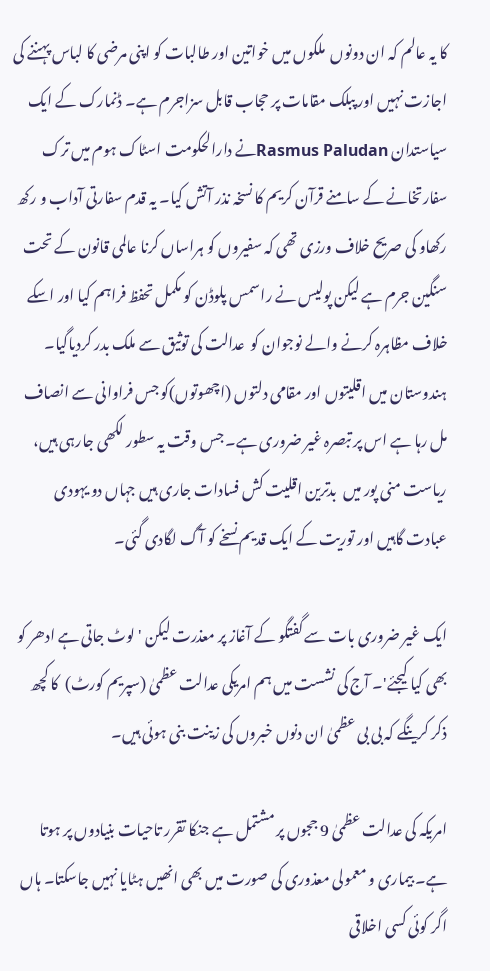کا یہ عالم کہ ان دونوں  ملکوں میں خواتین اور طالبات کو اپنی مرضی کا لباس پہننے کی اجازت نہیں اور پبلک مقامات پر حجاب قابل سزاجرم ہے۔ ڈنمارک کے ایک سیاستدان Rasmus Paludanنے دارالحکومت اسٹاک ہوم میں ترک سفارتخانے کے سامنے قرآن کریم کا نسخہ نذر آتش کیا۔ یہ قدم سفارتی آداب و رکھ رکھاو کی صریح خلاف ورزی تھی کہ سفیروں کو ہراساں کرنا عالمی قانون کے تحت سنگین جرم ہے لیکن پولیس نے راسمس پلوڈن کو مکمل تحفظ فراہم کیا اور اسکے خلاف مظاہرہ کرنے والے نوجوان کو  عدالت کی توثیق سے ملک بدر کردیاگیا۔ ہندوستان میں اقلیتوں اور مقامی دلتوں (اچھوتوں)کو جس فراوانی سے انصاف مل رہا ہے اس پر تبصرہ غیر ضروری ہے۔ جس وقت یہ سطور لکھی جارہی ہیں، ریاست منی پور میں  بدترین اقلیت کش فسادات جاری ہیں جہاں دو یہودی عبادت گاہیں اور توریت کے ایک قدیم نسخے کو آگ لگادی گئی۔

ایک غیر ضروری بات سے گفتگو کے آغاز پر معذرت لیکن 'لوٹ جاتی ہے ادھر کو بھی کیا کیجئے'۔ آج کی نشست میں ہم امریکی عدالت عظمیٰ (سپریم کورٹ)  کا کچھ ذکر کرینگے کہ بی بی عظمیٰ ان دنوں خبروں کی زینت بنی ہوئی ہیں۔

امریکہ کی عدالت عظمیٰ 9 ججوں پر مشتمل ہے جنکا تقرر تاحیات بنیادوں پر ہوتا ہے۔ بیماری و معمولی معذوری کی صورت میں بھی انھیں ہٹایا نہیں جاسکتا۔ ہاں اگر کوئی کسی اخلاقی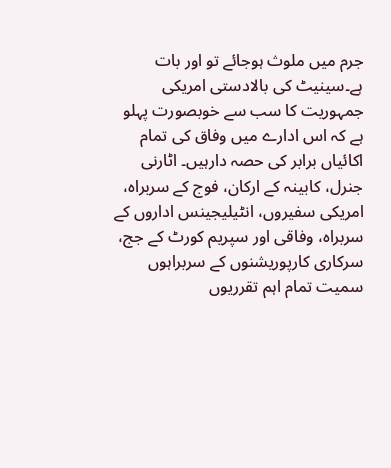جرم میں ملوث ہوجائے تو اور بات ہے۔سینیٹ کی بالادستی امریکی جمہوریت کا سب سے خوبصورت پہلو  ہے کہ اس ادارے میں وفاق کی تمام اکائیاں برابر کی حصہ دارہیں۔ اٹارنی جنرل، کابینہ کے ارکان، فوج کے سربراہ، امریکی سفیروں، انٹیلیجینس اداروں کے سربراہ، وفاقی اور سپریم کورٹ کے جج، سرکاری کارپوریشنوں کے سربراہوں سمیت تمام اہم تقرریوں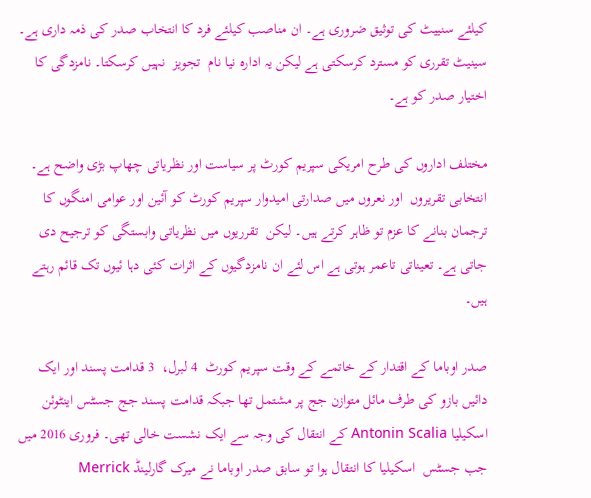کیلئے سنییٹ کی توثیق ضروری ہے۔ ان مناصب کیلئے فرد کا انتخاب صدر کی ذمہ داری ہے۔ سینیٹ تقرری کو مسترد کرسکتی ہے لیکن یہ ادارہ نیا نام  تجویز  نہیں کرسکتا۔ نامزدگی کا اختیار صدر کو ہے۔

مختلف اداروں کی طرح امریکی سپریم کورٹ پر سیاست اور نظریاتی چھاپ بڑی واضح ہے۔ انتخابی تقریروں  اور نعروں میں صدارتی امیدوار سپریم کورٹ کو آئین اور عوامی امنگوں کا ترجمان بنانے کا عزم تو ظاہر کرتے ہیں۔ لیکن  تقرریوں میں نظریاتی وابستگی کو ترجیح دی جاتی ہے۔ تعیناتی تاعمر ہوتی ہے اس لئے ان نامزدگیوں کے اثرات کئی دہا ئیوں تک قائم رہتے ہیں۔

صدر اوباما کے اقتدار کے خاتمے کے وقت سپریم کورٹ  4 لبرل،  3 قدامت پسند اور ایک دائیں بازو کی طرف مائل متوازن جج پر مشتمل تھا جبکہ قدامت پسند جج جسٹس اینٹوئن اسکیلیا Antonin Scalia کے انتقال کی وجہ سے ایک نشست خالی تھی۔ فروری 2016 میں جب جسٹس  اسکیلیا کا انتقال ہوا تو سابق صدر اوباما نے میرک گارلینڈ Merrick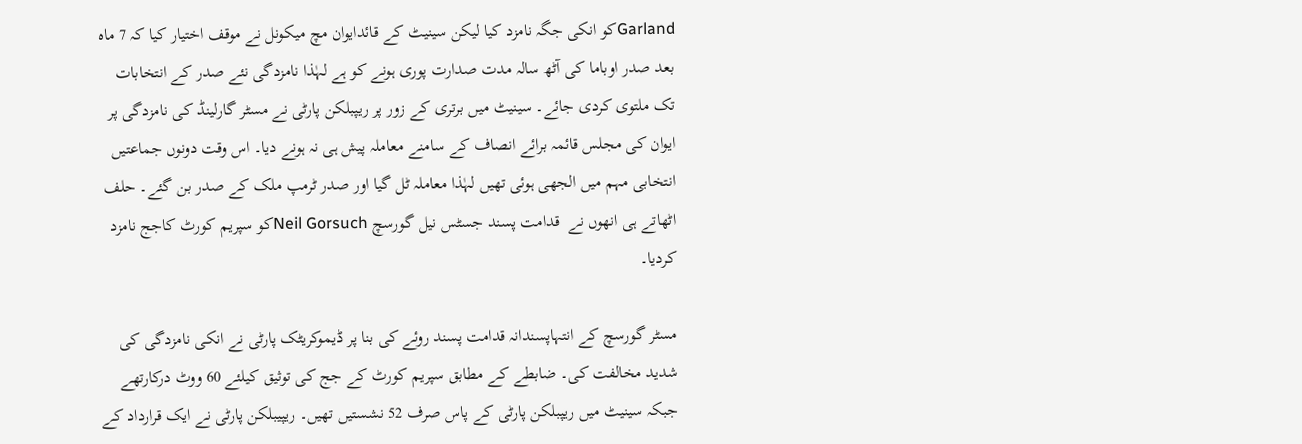Garlandکو انکی جگہ نامزد کیا لیکن سینیٹ کے قائدایوان مچ میکونل نے موقف اختیار کیا کہ 7 ماہ بعد صدر اوباما کی آٹھ سالہ مدت صدارت پوری ہونے کو ہے لہٰذا نامزدگی نئے صدر کے انتخابات تک ملتوی کردی جائے۔ سینیٹ میں برتری کے زور پر ریپبلکن پارٹی نے مسٹر گارلینڈ کی نامزدگی پر ایوان کی مجلس قائمہ برائے انصاف کے سامنے معاملہ پیش ہی نہ ہونے دیا۔ اس وقت دونوں جماعتیں انتخابی مہم میں الجھی ہوئی تھیں لہٰذا معاملہ ٹل گیا اور صدر ٹرمپ ملک کے صدر بن گئے۔ حلف اٹھاتے ہی انھوں نے  قدامت پسند جسٹس نیل گورسچ Neil Gorsuchکو سپریم کورٹ کاجج نامزد کردیا۔

مسٹر گورسچ کے انتہاپسندانہ قدامت پسند روئے کی بنا پر ڈیموکریٹک پارٹی نے انکی نامزدگی کی شدید مخالفت کی۔ ضابطے کے مطابق سپریم کورٹ کے جج کی توثیق کیلئے 60 ووٹ درکارتھے جبکہ سینیٹ میں ریپبلکن پارٹی کے پاس صرف 52 نشستیں تھیں۔ ریپیبلکن پارٹی نے ایک قرارداد کے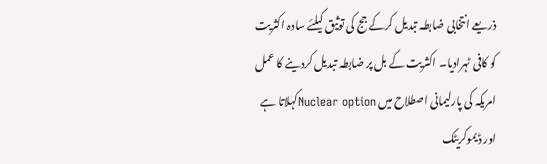ذریعے انتخابی ضابطہ تبدیل کرکے جج کی توثیق کیلئے سادہ اکثریت کو کافی ٹہرادیا۔ اکثریت کے بل پر ضابطہ تبدیل کردینے کا عمل امریکہ کی پارلیمانی اصطلاح میں Nuclear optionکہلاتا ہے اور ڈیموکریٹک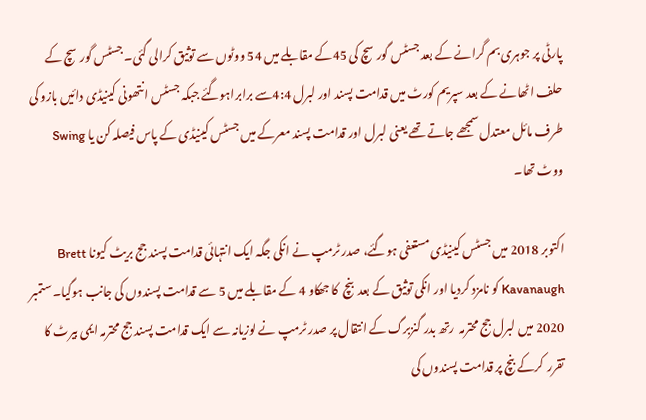پارٹی پر جوہری بم گرانے کے بعد جسٹس گورسچ کی 45کے مقابلے میں 54 ووٹوں سے توثیق کرالی گئی۔ جسٹس گورسچ کے حلف اٹھانے کے بعد سپریم کورٹ میں قدامت پسند اور لبرل 4:4سے برابراہوگئے جبکہ جسٹس انتھونی کینیڈی دائیں بازو کی طرف مائل معتدل سمجھے جاتے تھے یعنی لبرل اور قدامت پسند معرکے میں جسٹس کینیڈی کے پاس فیصلہ کن یا Swing ووٹ تھا۔

اکتوبر 2018 میں جسٹس کینیڈی مستعفی ہوگئے، صدر ٹرمپ نے انکی جگہ ایک انتہائی قدامت پسند جج بریٹ کیونا Brett Kavanaugh کو نامزد کردیا اور انکی توثیق کے بعد  بنچ  کا جھکاو 4 کے مقابلے میں 5 سے قدامت پسندوں کی جانب ہوگیا۔ ستمبر 2020 میں لبرل جج محترمہ  رتھ بدر گنزبرگ کے انتقال پر صدر ٹرمپ نے لوزیانہ سے ایک قدامت پسند جج محترمہ ایمی بیرٹ کا تقرر  کرکے بنچ پر قدامت پسندوں کی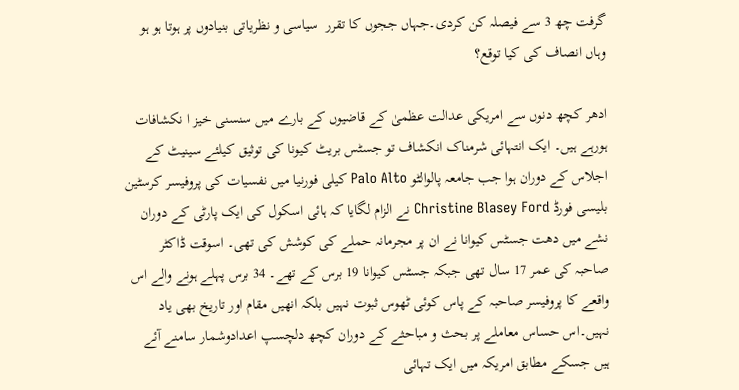گرفت چھ 3 سے فیصلہ کن کردی۔جہاں ججوں کا تقرر  سیاسی و نظریاتی بنیادوں پر ہوتا ہو ہو وہاں انصاف کی کیا توقع؟

ادھر کچھ دنوں سے امریکی عدالت عظمیٰ کے قاضیوں کے بارے میں سنسنی خیز ا نکشافات ہورہے ہیں۔ ایک انتہائی شرمناک انکشاف تو جسٹس بریٹ کیونا کی توثیق کیلئے سینیٹ کے اجلاس کے دوران ہوا جب جامعہ پالوالٹو Palo Alto کیلی فورنیا میں نفسیات کی پروفیسر کرسٹین بلیسی فورڈ Christine Blasey Ford نے الزام لگایا کہ ہائی اسکول کی ایک پارٹی کے دوران نشے میں دھت جسٹس کیوانا نے ان پر مجرمانہ حملے کی کوشش کی تھی۔ اسوقت ڈاکٹر صاحبہ کی عمر 17 سال تھی جبکہ جسٹس کیوانا 19 برس کے تھے۔ 34 برس پہلے ہونے والے اس واقعے کا پروفیسر صاحبہ کے پاس کوئی ٹھوس ثبوت نہیں بلکہ انھیں مقام اور تاریخ بھی یاد نہیں۔اس حساس معاملے پر بحث و مباحثے کے دوران کچھ دلچسپ اعدادوشمار سامنے آئے ہیں جسکے مطابق امریکہ میں ایک تہائی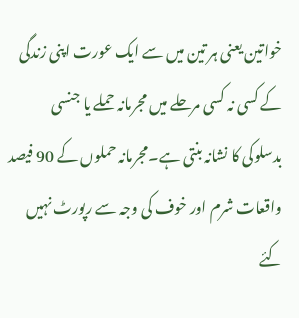خواتین یعنی ہر تین میں سے ایک عورت اپنی زندگی کے کسی نہ کسی مرحلے میں مجرمانہ حملے یا جنسی بدسلوکی کا نشانہ بنتی ہے۔مجرمانہ حملوں کے 90 فیصد واقعات شرم اور خوف کی وجہ سے رپورٹ نہیں کئے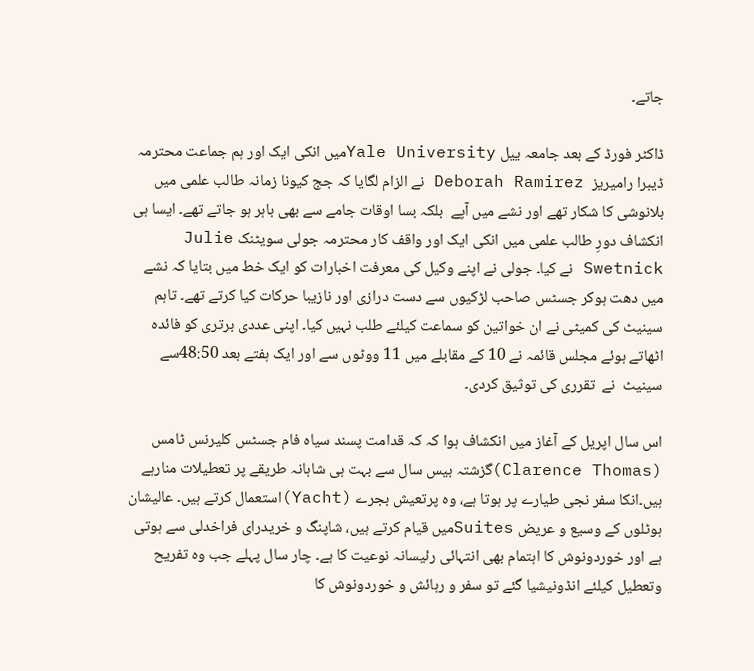جاتے۔

ڈاکٹر فورڈ کے بعد جامعہ ییل Yale Universityمیں انکی ایک اور ہم جماعت محترمہ ڈیبرا رامیریز  Deborah Ramirez نے الزام لگایا کہ جج کیونا زمانہ طالب علمی میں بلانوشی کا شکار تھے اور نشے میں آپے  بلکہ بسا اوقات جامے سے بھی باہر ہو جاتے تھے۔ ایسا ہی انکشاف دورِ طالب علمی میں انکی ایک اور واقف کار محترمہ جولی سویٹنک Julie Swetnick نے کیا۔ جولی نے اپنے وکیل کی معرفت اخبارات کو ایک خط میں بتایا کہ نشے میں دھت ہوکر جسٹس صاحب لڑکیوں سے دست درازی اور نازیبا حرکات کیا کرتے تھے۔ تاہم سینیٹ کی کمیٹی نے ان خواتین کو سماعت کیلئے طلب نہیں کیا۔ اپنی عددی برتری کو فائدہ اٹھاتے ہوئے مجلس قائمہ نے 10 کے مقابلے میں 11 ووٹوں سے اور ایک ہفتے بعد 48:50سے سینیٹ  نے  تقرری کی توثیق کردی۔

اس سال اپریل کے آغاز میں انکشاف ہوا کہ کہ قدامت پسند سیاہ فام جسٹس کلیرنس ٹامس (Clarence Thomas)گزشتہ بیس سال سے بہت ہی شاہانہ طریقے پر تعطیلات منارہے ہیں۔انکا سفر نجی طیارے پر ہوتا ہے، وہ پرتعیش بجرے (Yacht)استعمال کرتے ہیں۔ عالیشان ہوٹلوں کے وسیع و عریض Suitesمیں قیام کرتے ہیں، شاپنگ و خریدرای فراخدلی سے ہوتی ہے اور خوردونوش کا اہتمام بھی انتہائی رئیسانہ نوعیت کا ہے۔ چار سال پہلے جب وہ تفریح وتعطیل کیلئے انڈونیشیا گئے تو سفر و رہائش و خوردونوش کا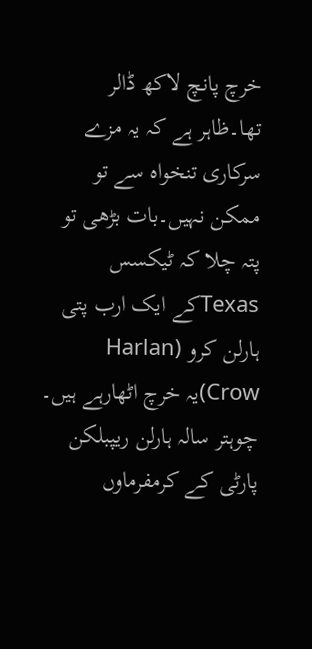خرچ پانچ لاکھ ڈالر تھا۔ظاہر ہے کہ یہ مزے سرکاری تنخواہ سے تو ممکن نہیں۔بات بڑھی تو پتہ چلا کہ ٹیکسس Texasکے ایک ارب پتی ہارلن کرو (Harlan Crow)یہ خرچ اٹھارہے ہیں۔ چوہتر سالہ ہارلن ریپبلکن پارٹی کے کرمفرماوں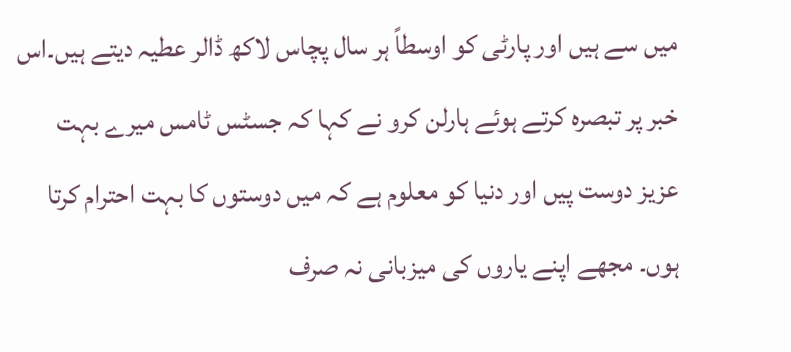میں سے ہیں اور پارٹی کو اوسطاً ہر سال پچاس لاکھ ڈالر عطیہ دیتے ہیں۔اس خبر پر تبصرہ کرتے ہوئے ہارلن کرو نے کہا کہ جسٹس ٹامس میرے بہت عزیز دوست پیں اور دنیا کو معلوم ہے کہ میں دوستوں کا بہت احترام کرتا ہوں۔ مجھے اپنے یاروں کی میزبانی نہ صرف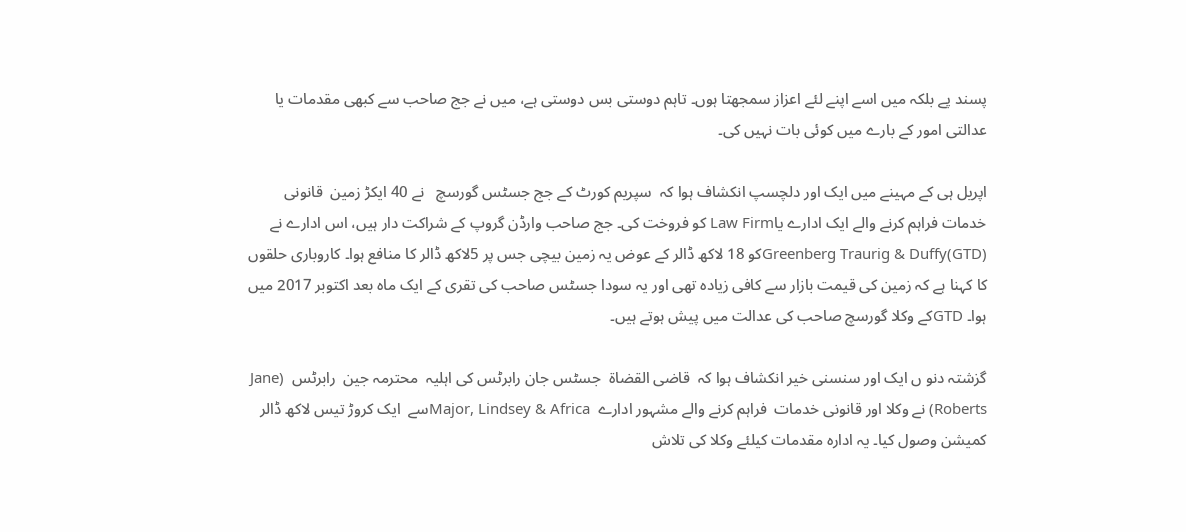پسند پے بلکہ میں اسے اپنے لئے اعزاز سمجھتا ہوں۔ تاہم دوستی بس دوستی ہے، میں نے جج صاحب سے کبھی مقدمات یا عدالتی امور کے بارے میں کوئی بات نہیں کی۔

اپریل ہی کے مہینے میں ایک اور دلچسپ انکشاف ہوا کہ  سپریم کورٹ کے جج جسٹس گورسچ   نے 40 ایکڑ زمین  قانونی  خدمات فراہم کرنے والے ایک ادارے یاLaw Firm کو فروخت کی۔ جج صاحب وارڈن گروپ کے شراکت دار ہیں، اس ادارے نے  Greenberg Traurig & Duffy(GTD)کو 18 لاکھ ڈالر کے عوض یہ زمین بیچی جس پر 5لاکھ ڈالر کا منافع ہوا۔ کاروباری حلقوں کا کہنا ہے کہ زمین کی قیمت بازار سے کافی زیادہ تھی اور یہ سودا جسٹس صاحب کی تقری کے ایک ماہ بعد اکتوبر 2017 میں ہوا۔ GTDکے وکلا گورسچ صاحب کی عدالت میں پیش ہوتے ہیں۔

گزشتہ دنو ں ایک اور سنسنی خیر انکشاف ہوا کہ  قاضی القضاۃ  جسٹس جان رابرٹس کی اہلیہ  محترمہ جین  رابرٹس  (Jane Roberts) نے وکلا اور قانونی خدمات  فراہم کرنے والے مشہور ادارے  Major, Lindsey & Africaسے  ایک کروڑ تیس لاکھ ڈالر کمیشن وصول کیا۔ یہ ادارہ مقدمات کیلئے وکلا کی تلاش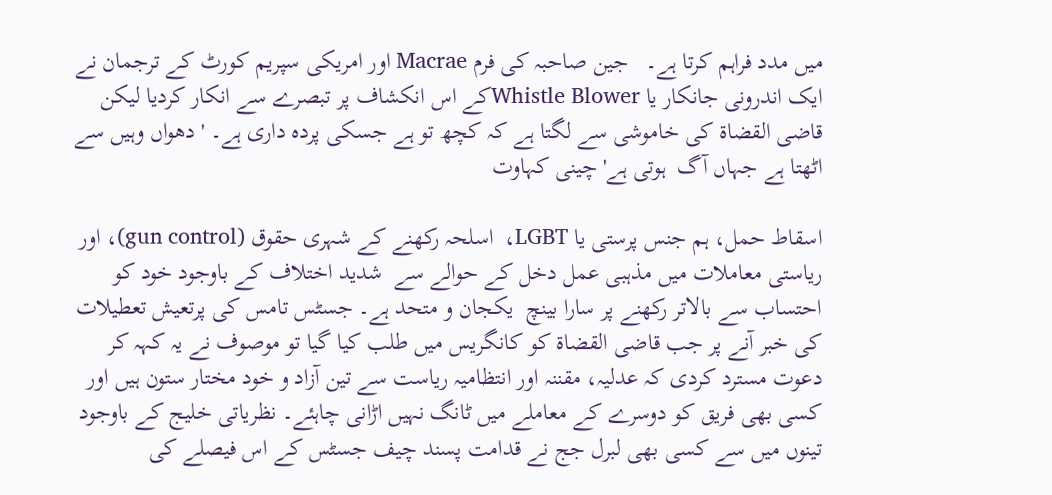میں مدد فراہم کرتا ہے۔   جین صاحبہ کی فرم Macrae اور امریکی سپریم کورٹ کے ترجمان نے ایک اندرونی جانکار یا Whistle Blowerکے اس انکشاف پر تبصرے سے انکار کردیا لیکن  قاضی القضاۃ کی خاموشی سے لگتا ہے کہ کچھ تو ہے جسکی پردہ داری ہے۔ 'دھواں وہیں سے اٹھتا ہے جہاں آگ  ہوتی ہے' چینی کہاوت

اسقاط حمل، ہم جنس پرستی یا LGBT،  اسلحہ رکھنے کے شہری حقوق (gun control)، اور ریاستی معاملات میں مذہبی عمل دخل کے حوالے سے  شدید اختلاف کے باوجود خود کو احتساب سے بالاتر رکھنے پر سارا بینچ  یکجان و متحد ہے۔ جسٹس تامس کی پرتعیش تعطیلات کی خبر آنے پر جب قاضی القضاۃ کو کانگریس میں طلب کیا گیا تو موصوف نے یہ کہہ کر دعوت مسترد کردی کہ عدلیہ، مقننہ اور انتظامیہ ریاست سے تین آزاد و خود مختار ستون ہیں اور کسی بھی فریق کو دوسرے کے معاملے میں ٹانگ نہیں اڑانی چاہئے۔ نظریاتی خلیج کے باوجود تینوں میں سے کسی بھی لبرل جج نے قدامت پسند چیف جسٹس کے اس فیصلے کی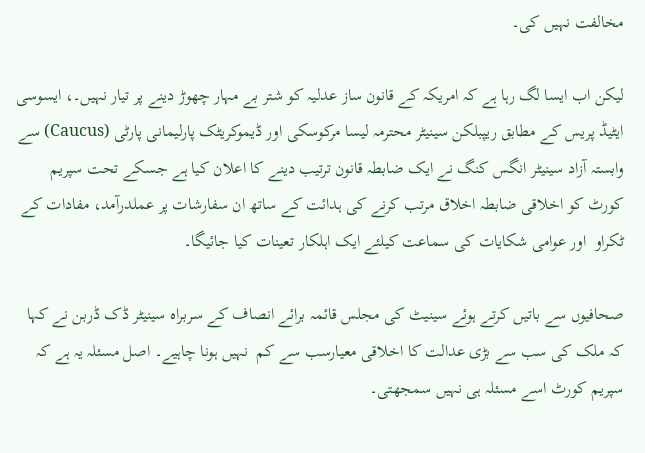مخالفت نہیں کی۔

لیکن اب ایسا لگ رہا ہے کہ امریکہ کے قانون ساز عدلیہ کو شتر بے مہار چھوڑ دینے پر تیار نہیں۔، ایسوسی ایٹیڈ پریس کے مطابق ریپبلکن سینیٹر محترمہ لیسا مرکوسکی اور ڈیموکریٹک پارلیمانی پارٹی (Caucus) سے وابستہ آزاد سینیٹر انگس کنگ نے ایک ضابطہ قانون ترتیب دینے کا اعلان کیا ہے جسکے تحت سپریم کورٹ کو اخلاقی ضابطہ اخلاق مرتب کرنے کی ہدائت کے ساتھ ان سفارشات پر عملدرآمد، مفادات کے ٹکراو  اور عوامی شکایات کی سماعت کیلئے ایک اہلکار تعینات کیا جائیگا۔

صحافیوں سے باتیں کرتے ہوئے سینیٹ کی مجلس قائمہ برائے انصاف کے سربراہ سینیٹر ڈک ڈربن نے کہا کہ ملک کی سب سے بڑی عدالت کا اخلاقی معیارسب سے کم  نہیں ہونا چاہیے۔ اصل مسئلہ یہ ہے کہ سپریم کورٹ اسے مسئلہ ہی نہیں سمجھتی۔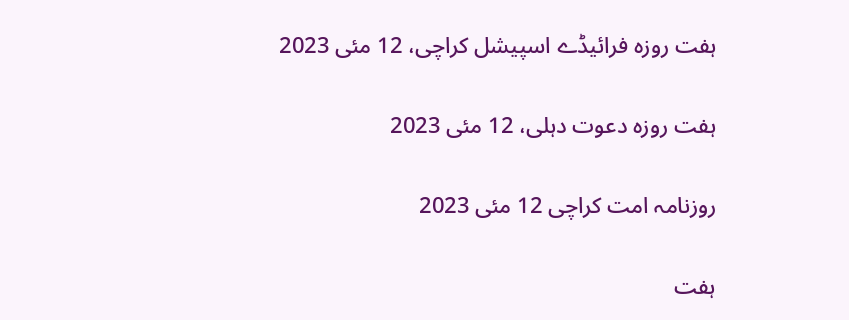ہفت روزہ فرائیڈے اسپیشل کراچی، 12 مئی 2023

ہفت روزہ دعوت دہلی، 12 مئی 2023

روزنامہ امت کراچی 12 مئی 2023

ہفت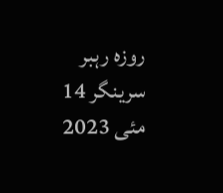روزہ رہبر سرینگر 14 مئی 2023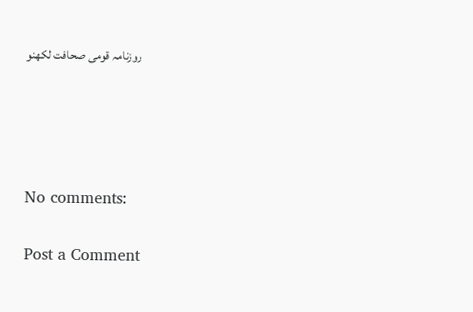روزنامہ قومی صحافت لکھنو




No comments:

Post a Comment